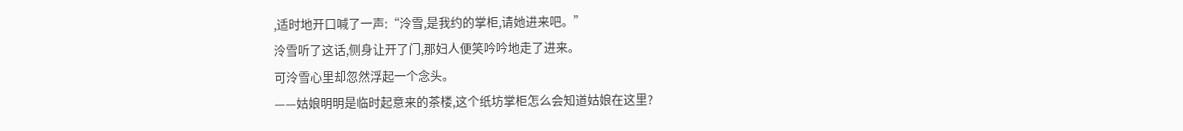,适时地开口喊了一声:“泠雪,是我约的掌柜,请她进来吧。”
泠雪听了这话,侧身让开了门,那妇人便笑吟吟地走了进来。
可泠雪心里却忽然浮起一个念头。
——姑娘明明是临时起意来的茶楼,这个纸坊掌柜怎么会知道姑娘在这里?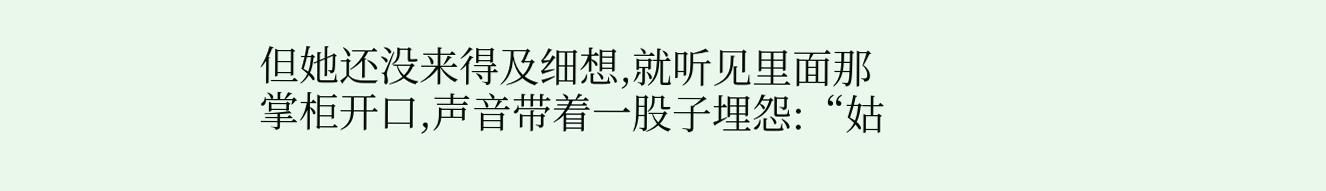但她还没来得及细想,就听见里面那掌柜开口,声音带着一股子埋怨:“姑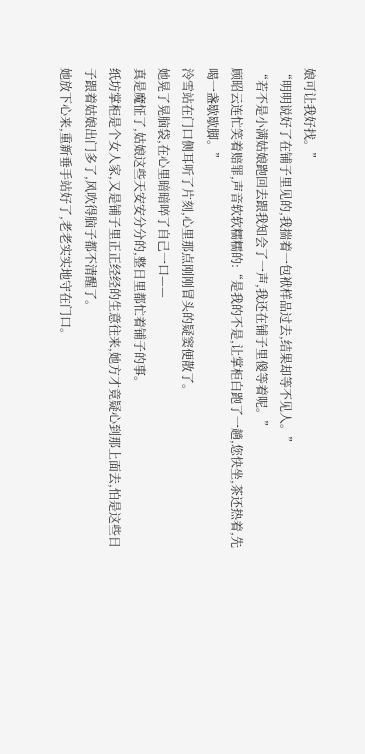娘可让我好找。”
“明明说好了在铺子里见的,我揣着一包袱样品过去,结果却等不见人。”
“若不是小满姑娘跑回去跟我知会了一声,我还在铺子里傻等着呢。”
顾昭云连忙笑着赔罪,声音软软糯糯的:“是我的不是,让掌柜白跑了一趟,您快坐,茶还热着,先喝一盏歇歇脚。”
泠雪站在门口侧耳听了片刻,心里那点刚刚冒头的疑窦便散了。
她晃了晃脑袋,在心里暗暗啐了自己一口——
真是魔怔了,姑娘这些天安安分分的,整日里都忙着铺子的事。
纸坊掌柜是个女人家,又是铺子里正正经经的生意往来,她方才竟疑心到那上面去,怕是这些日子跟着姑娘出门多了,风吹得脑子都不清醒了。
她放下心来,重新垂手站好了,老老实实地守在门口。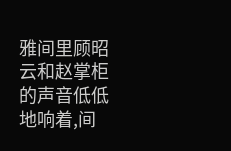雅间里顾昭云和赵掌柜的声音低低地响着,间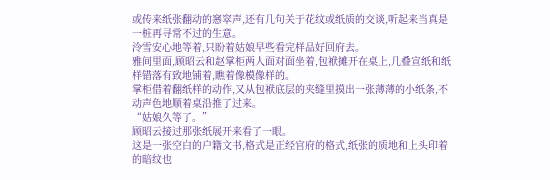或传来纸张翻动的窸窣声,还有几句关于花纹或纸质的交谈,听起来当真是一桩再寻常不过的生意。
泠雪安心地等着,只盼着姑娘早些看完样品好回府去。
雅间里面,顾昭云和赵掌柜两人面对面坐着,包袱摊开在桌上,几叠宣纸和纸样错落有致地铺着,瞧着像模像样的。
掌柜借着翻纸样的动作,又从包袱底层的夹缝里摸出一张薄薄的小纸条,不动声色地顺着桌沿推了过来。
“姑娘久等了。”
顾昭云接过那张纸展开来看了一眼。
这是一张空白的户籍文书,格式是正经官府的格式,纸张的质地和上头印着的暗纹也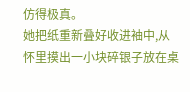仿得极真。
她把纸重新叠好收进袖中,从怀里摸出一小块碎银子放在桌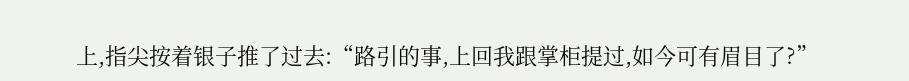上,指尖按着银子推了过去:“路引的事,上回我跟掌柜提过,如今可有眉目了?”